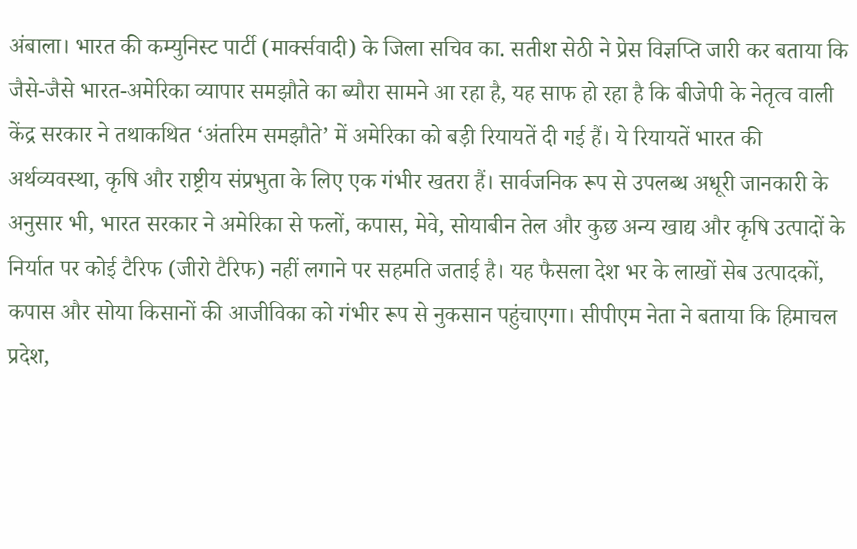अंबाला। भारत की कम्युनिस्ट पार्टी (मार्क्सवादी) के जिला सचिव का. सतीश सेठी ने प्रेस विज्ञप्ति जारी कर बताया कि जैसे-जैसे भारत-अमेरिका व्यापार समझौते का ब्यौरा सामने आ रहा है, यह साफ हो रहा है कि बीजेपी के नेतृत्व वाली केंद्र सरकार ने तथाकथित ‘अंतरिम समझौते’ में अमेरिका को बड़ी रियायतें दी गई हैं। ये रियायतें भारत की अर्थव्यवस्था, कृषि और राष्ट्रीय संप्रभुता के लिए एक गंभीर खतरा हैं। सार्वजनिक रूप से उपलब्ध अधूरी जानकारी के अनुसार भी, भारत सरकार ने अमेरिका से फलों, कपास, मेवे, सोयाबीन तेल और कुछ अन्य खाद्य और कृषि उत्पादों के निर्यात पर कोई टैरिफ (जीरो टैरिफ) नहीं लगाने पर सहमति जताई है। यह फैसला देश भर के लाखों सेब उत्पादकों, कपास और सोया किसानों की आजीविका को गंभीर रूप से नुकसान पहुंचाएगा। सीपीएम नेता ने बताया कि हिमाचल प्रदेश,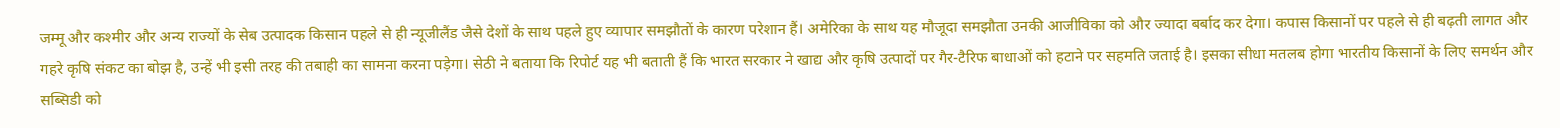जम्मू और कश्मीर और अन्य राज्यों के सेब उत्पादक किसान पहले से ही न्यूजीलैंड जैसे देशों के साथ पहले हुए व्यापार समझौतों के कारण परेशान हैं। अमेरिका के साथ यह मौजूदा समझौता उनकी आजीविका को और ज्यादा बर्बाद कर देगा। कपास किसानों पर पहले से ही बढ़ती लागत और गहरे कृषि संकट का बोझ है, उन्हें भी इसी तरह की तबाही का सामना करना पड़ेगा। सेठी ने बताया कि रिपोर्ट यह भी बताती हैं कि भारत सरकार ने खाद्य और कृषि उत्पादों पर गैर-टैरिफ बाधाओं को हटाने पर सहमति जताई है। इसका सीधा मतलब होगा भारतीय किसानों के लिए समर्थन और सब्सिडी को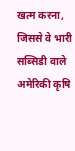खत्म करना, जिससे वे भारी सब्सिडी वाले अमेरिकी कृषि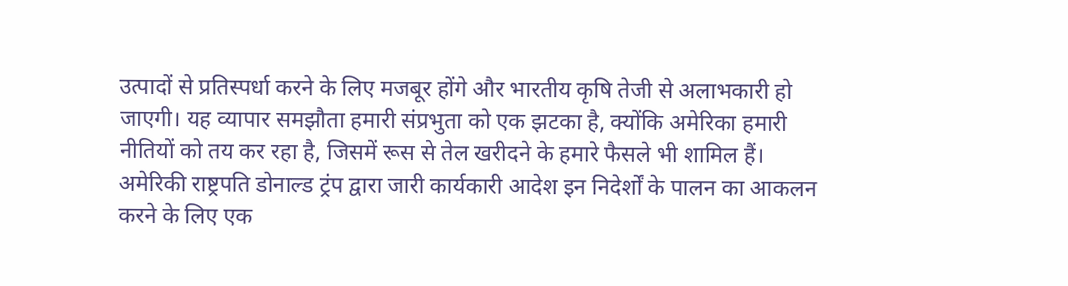उत्पादों से प्रतिस्पर्धा करने के लिए मजबूर होंगे और भारतीय कृषि तेजी से अलाभकारी हो जाएगी। यह व्यापार समझौता हमारी संप्रभुता को एक झटका है, क्योंकि अमेरिका हमारी नीतियों को तय कर रहा है, जिसमें रूस से तेल खरीदने के हमारे फैसले भी शामिल हैं। अमेरिकी राष्ट्रपति डोनाल्ड ट्रंप द्वारा जारी कार्यकारी आदेश इन निदेर्शों के पालन का आकलन करने के लिए एक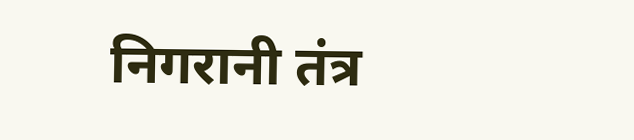निगरानी तंत्र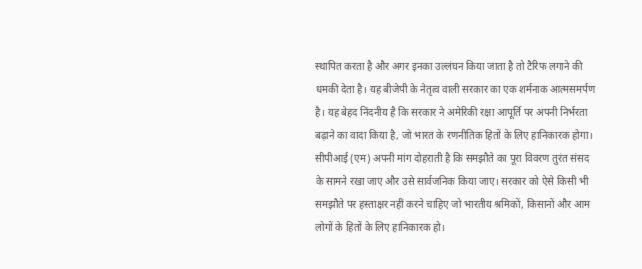स्थापित करता है और अगर इनका उल्लंघन किया जाता है तो टैरिफ लगाने की धमकी देता है। यह बीजेपी के नेतृत्व वाली सरकार का एक शर्मनाक आत्मसमर्पण है। यह बेहद निंदनीय है कि सरकार ने अमेरिकी रक्षा आपूर्ति पर अपनी निर्भरता बढ़ाने का वादा किया है, जो भारत के रणनीतिक हितों के लिए हानिकारक होगा। सीपीआई (एम) अपनी मांग दोहराती है कि समझौते का पूरा विवरण तुरंत संसद के सामने रखा जाए और उसे सार्वजनिक किया जाए। सरकार को ऐसे किसी भी समझौते पर हस्ताक्षर नहीं करने चाहिए जो भारतीय श्रमिकों, किसानों और आम लोगों के हितों के लिए हानिकारक हो।